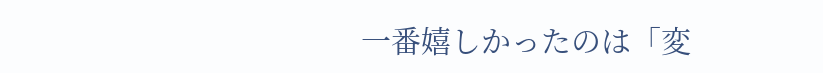一番嬉しかったのは「変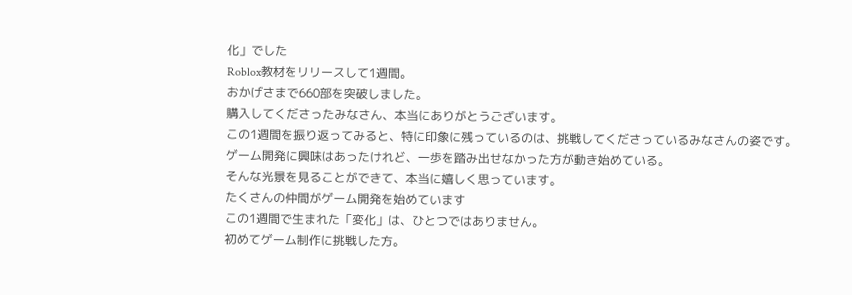化」でした
Roblox教材をリリースして1週間。
おかげさまで660部を突破しました。
購入してくださったみなさん、本当にありがとうございます。
この1週間を振り返ってみると、特に印象に残っているのは、挑戦してくださっているみなさんの姿です。
ゲーム開発に興味はあったけれど、一歩を踏み出せなかった方が動き始めている。
そんな光景を見ることができて、本当に嬉しく思っています。
たくさんの仲間がゲーム開発を始めています
この1週間で生まれた「変化」は、ひとつではありません。
初めてゲーム制作に挑戦した方。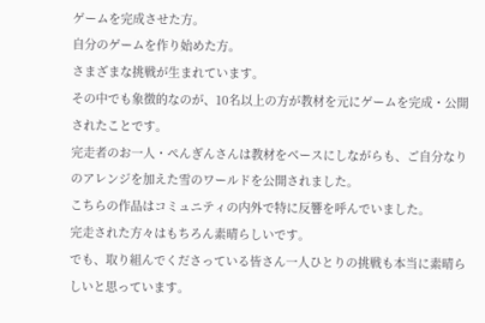ゲームを完成させた方。
自分のゲームを作り始めた方。
さまざまな挑戦が生まれています。
その中でも象徴的なのが、10名以上の方が教材を元にゲームを完成・公開されたことです。
完走者のお一人・ぺんぎんさんは教材をベースにしながらも、ご自分なりのアレンジを加えた雪のワールドを公開されました。
こちらの作品はコミュニティの内外で特に反響を呼んでいました。
完走された方々はもちろん素晴らしいです。
でも、取り組んでくださっている皆さん一人ひとりの挑戦も本当に素晴らしいと思っています。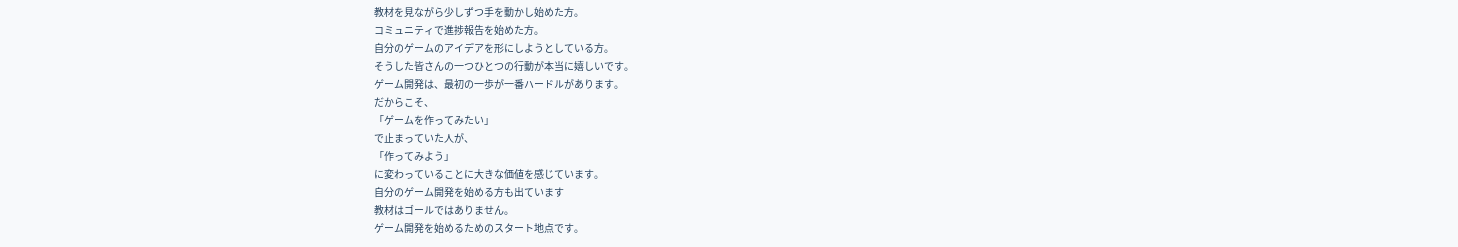教材を見ながら少しずつ手を動かし始めた方。
コミュニティで進捗報告を始めた方。
自分のゲームのアイデアを形にしようとしている方。
そうした皆さんの一つひとつの行動が本当に嬉しいです。
ゲーム開発は、最初の一歩が一番ハードルがあります。
だからこそ、
「ゲームを作ってみたい」
で止まっていた人が、
「作ってみよう」
に変わっていることに大きな価値を感じています。
自分のゲーム開発を始める方も出ています
教材はゴールではありません。
ゲーム開発を始めるためのスタート地点です。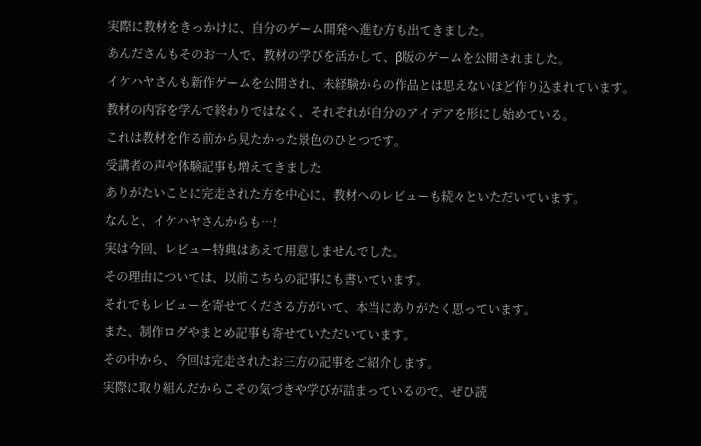実際に教材をきっかけに、自分のゲーム開発へ進む方も出てきました。
あんださんもそのお一人で、教材の学びを活かして、β版のゲームを公開されました。
イケハヤさんも新作ゲームを公開され、未経験からの作品とは思えないほど作り込まれています。
教材の内容を学んで終わりではなく、それぞれが自分のアイデアを形にし始めている。
これは教材を作る前から見たかった景色のひとつです。
受講者の声や体験記事も増えてきました
ありがたいことに完走された方を中心に、教材へのレビューも続々といただいています。
なんと、イケハヤさんからも…!
実は今回、レビュー特典はあえて用意しませんでした。
その理由については、以前こちらの記事にも書いています。
それでもレビューを寄せてくださる方がいて、本当にありがたく思っています。
また、制作ログやまとめ記事も寄せていただいています。
その中から、今回は完走されたお三方の記事をご紹介します。
実際に取り組んだからこその気づきや学びが詰まっているので、ぜひ読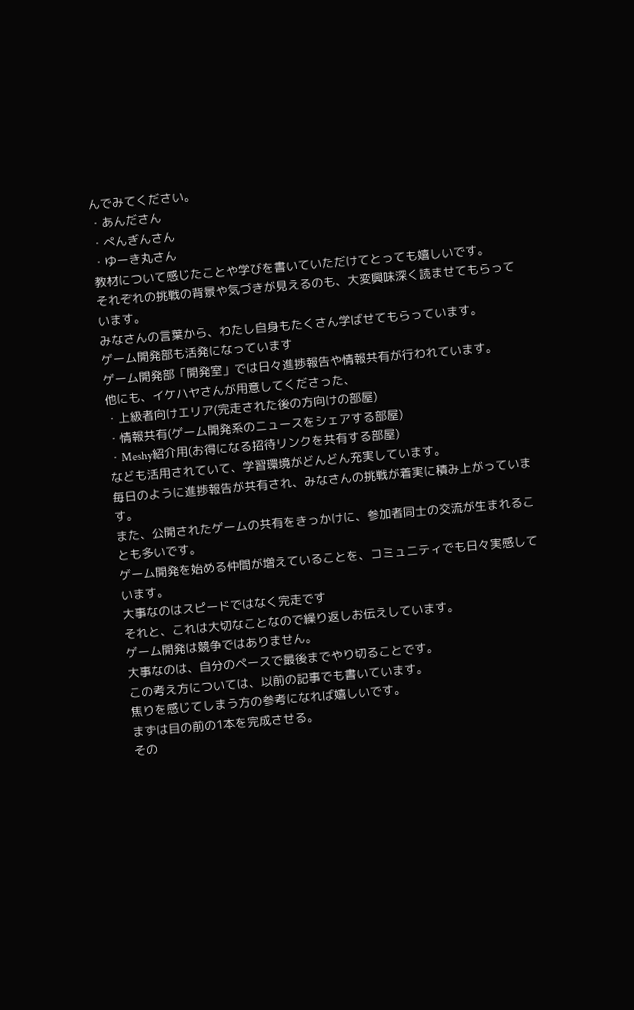んでみてください。
・あんださん
・ぺんぎんさん
・ゆーき丸さん
教材について感じたことや学びを書いていただけてとっても嬉しいです。
それぞれの挑戦の背景や気づきが見えるのも、大変興味深く読ませてもらっています。
みなさんの言葉から、わたし自身もたくさん学ばせてもらっています。
ゲーム開発部も活発になっています
ゲーム開発部「開発室」では日々進捗報告や情報共有が行われています。
他にも、イケハヤさんが用意してくださった、
・上級者向けエリア(完走された後の方向けの部屋)
・情報共有(ゲーム開発系のニュースをシェアする部屋)
・Meshy紹介用(お得になる招待リンクを共有する部屋)
なども活用されていて、学習環境がどんどん充実しています。
毎日のように進捗報告が共有され、みなさんの挑戦が着実に積み上がっています。
また、公開されたゲームの共有をきっかけに、参加者同士の交流が生まれることも多いです。
ゲーム開発を始める仲間が増えていることを、コミュニティでも日々実感しています。
大事なのはスピードではなく完走です
それと、これは大切なことなので繰り返しお伝えしています。
ゲーム開発は競争ではありません。
大事なのは、自分のペースで最後までやり切ることです。
この考え方については、以前の記事でも書いています。
焦りを感じてしまう方の参考になれば嬉しいです。
まずは目の前の1本を完成させる。
その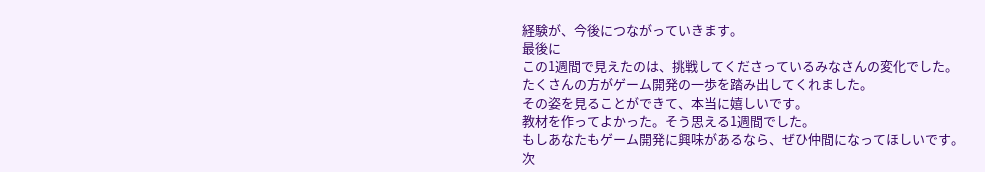経験が、今後につながっていきます。
最後に
この1週間で見えたのは、挑戦してくださっているみなさんの変化でした。
たくさんの方がゲーム開発の一歩を踏み出してくれました。
その姿を見ることができて、本当に嬉しいです。
教材を作ってよかった。そう思える1週間でした。
もしあなたもゲーム開発に興味があるなら、ぜひ仲間になってほしいです。
次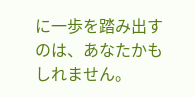に一歩を踏み出すのは、あなたかもしれません。